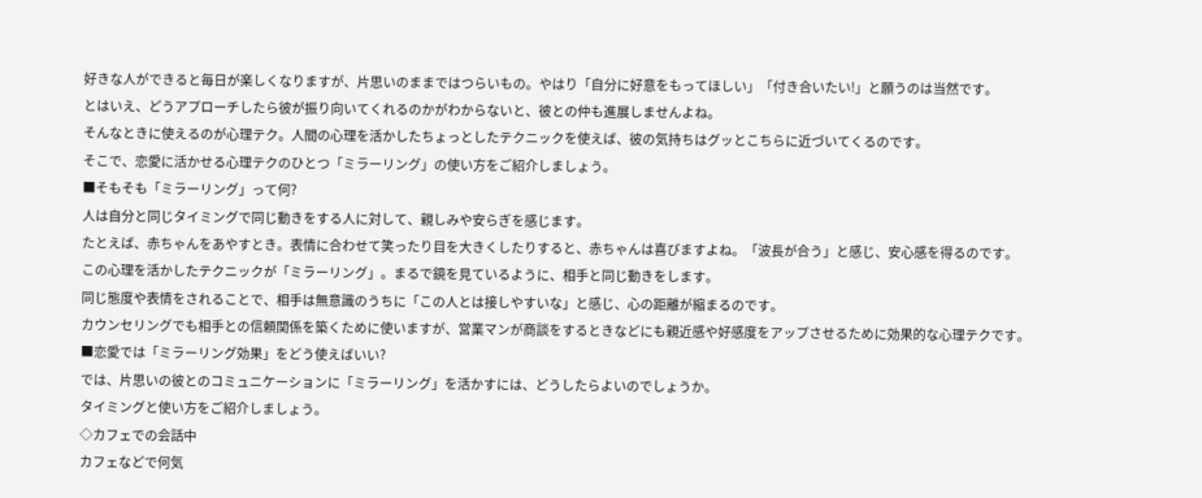好きな人ができると毎日が楽しくなりますが、片思いのままではつらいもの。やはり「自分に好意をもってほしい」「付き合いたい!」と願うのは当然です。
とはいえ、どうアプローチしたら彼が振り向いてくれるのかがわからないと、彼との仲も進展しませんよね。
そんなときに使えるのが心理テク。人間の心理を活かしたちょっとしたテクニックを使えば、彼の気持ちはグッとこちらに近づいてくるのです。
そこで、恋愛に活かせる心理テクのひとつ「ミラーリング」の使い方をご紹介しましょう。
■そもそも「ミラーリング」って何?
人は自分と同じタイミングで同じ動きをする人に対して、親しみや安らぎを感じます。
たとえば、赤ちゃんをあやすとき。表情に合わせて笑ったり目を大きくしたりすると、赤ちゃんは喜びますよね。「波長が合う」と感じ、安心感を得るのです。
この心理を活かしたテクニックが「ミラーリング」。まるで鏡を見ているように、相手と同じ動きをします。
同じ態度や表情をされることで、相手は無意識のうちに「この人とは接しやすいな」と感じ、心の距離が縮まるのです。
カウンセリングでも相手との信頼関係を築くために使いますが、営業マンが商談をするときなどにも親近感や好感度をアップさせるために効果的な心理テクです。
■恋愛では「ミラーリング効果」をどう使えばいい?
では、片思いの彼とのコミュニケーションに「ミラーリング」を活かすには、どうしたらよいのでしょうか。
タイミングと使い方をご紹介しましょう。
◇カフェでの会話中
カフェなどで何気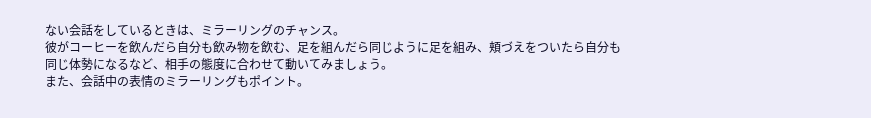ない会話をしているときは、ミラーリングのチャンス。
彼がコーヒーを飲んだら自分も飲み物を飲む、足を組んだら同じように足を組み、頬づえをついたら自分も同じ体勢になるなど、相手の態度に合わせて動いてみましょう。
また、会話中の表情のミラーリングもポイント。